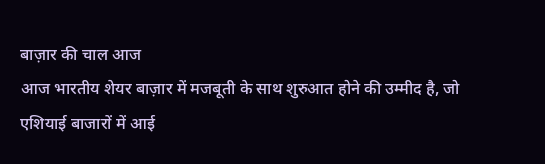बाज़ार की चाल आज
आज भारतीय शेयर बाज़ार में मजबूती के साथ शुरुआत होने की उम्मीद है, जो एशियाई बाजारों में आई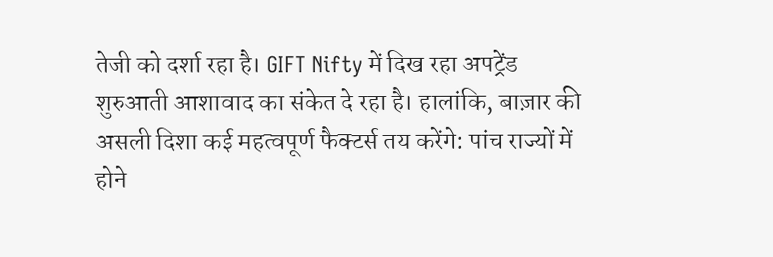तेजी को दर्शा रहा है। GIFT Nifty में दिख रहा अपट्रेंड शुरुआती आशावाद का संकेत दे रहा है। हालांकि, बाज़ार की असली दिशा कई महत्वपूर्ण फैक्टर्स तय करेंगे: पांच राज्यों में होने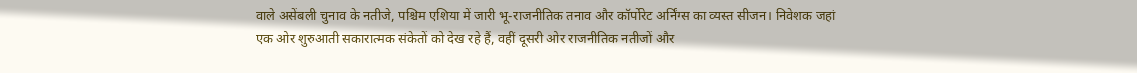वाले असेंबली चुनाव के नतीजे, पश्चिम एशिया में जारी भू-राजनीतिक तनाव और कॉर्पोरेट अर्निंग्स का व्यस्त सीजन। निवेशक जहां एक ओर शुरुआती सकारात्मक संकेतों को देख रहे हैं, वहीं दूसरी ओर राजनीतिक नतीजों और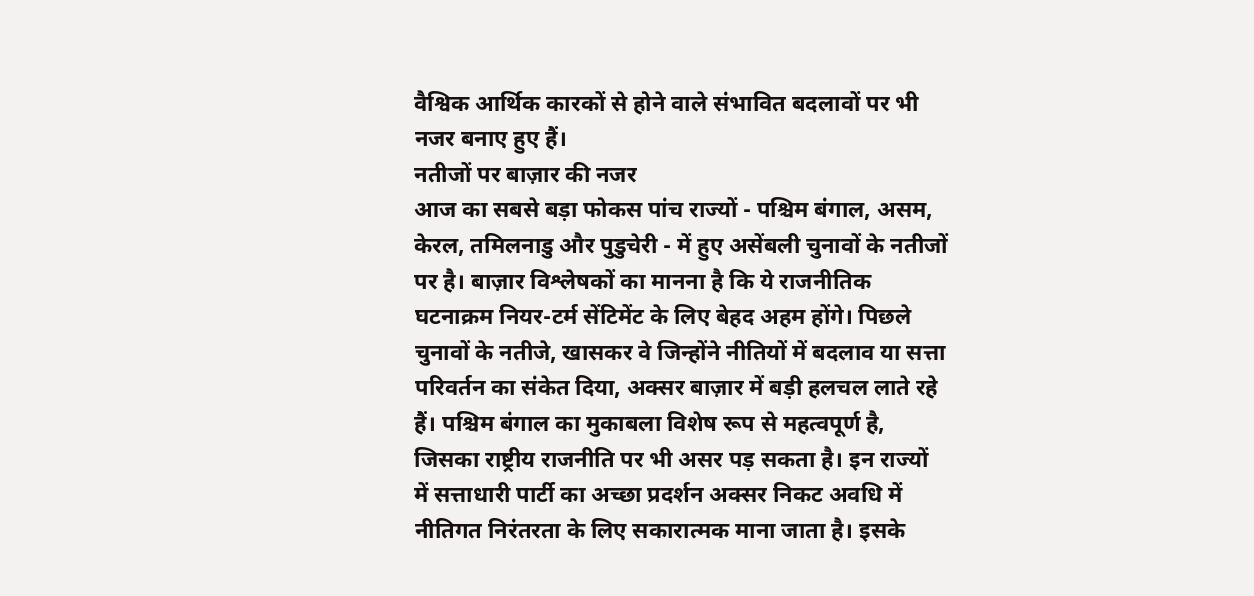वैश्विक आर्थिक कारकों से होने वाले संभावित बदलावों पर भी नजर बनाए हुए हैं।
नतीजों पर बाज़ार की नजर
आज का सबसे बड़ा फोकस पांच राज्यों - पश्चिम बंगाल, असम, केरल, तमिलनाडु और पुडुचेरी - में हुए असेंबली चुनावों के नतीजों पर है। बाज़ार विश्लेषकों का मानना है कि ये राजनीतिक घटनाक्रम नियर-टर्म सेंटिमेंट के लिए बेहद अहम होंगे। पिछले चुनावों के नतीजे, खासकर वे जिन्होंने नीतियों में बदलाव या सत्ता परिवर्तन का संकेत दिया, अक्सर बाज़ार में बड़ी हलचल लाते रहे हैं। पश्चिम बंगाल का मुकाबला विशेष रूप से महत्वपूर्ण है, जिसका राष्ट्रीय राजनीति पर भी असर पड़ सकता है। इन राज्यों में सत्ताधारी पार्टी का अच्छा प्रदर्शन अक्सर निकट अवधि में नीतिगत निरंतरता के लिए सकारात्मक माना जाता है। इसके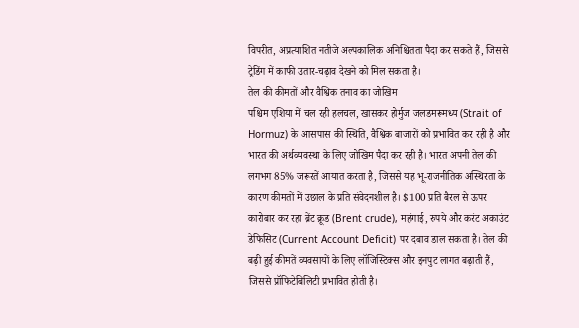विपरीत, अप्रत्याशित नतीजे अल्पकालिक अनिश्चितता पैदा कर सकते हैं, जिससे ट्रेडिंग में काफी उतार-चढ़ाव देखने को मिल सकता है।
तेल की कीमतों और वैश्विक तनाव का जोखिम
पश्चिम एशिया में चल रही हलचल, खासकर होर्मुज जलडमरूमध्य (Strait of Hormuz) के आसपास की स्थिति, वैश्विक बाजारों को प्रभावित कर रही है और भारत की अर्थव्यवस्था के लिए जोखिम पैदा कर रही है। भारत अपनी तेल की लगभग 85% जरूरतें आयात करता है, जिससे यह भू-राजनीतिक अस्थिरता के कारण कीमतों में उछाल के प्रति संवेदनशील है। $100 प्रति बैरल से ऊपर कारोबार कर रहा ब्रेंट क्रूड (Brent crude), महंगाई, रुपये और करंट अकाउंट डेफिसिट (Current Account Deficit) पर दबाव डाल सकता है। तेल की बढ़ी हुई कीमतें व्यवसायों के लिए लॉजिस्टिक्स और इनपुट लागत बढ़ाती हैं, जिससे प्रॉफिटेबिलिटी प्रभावित होती है।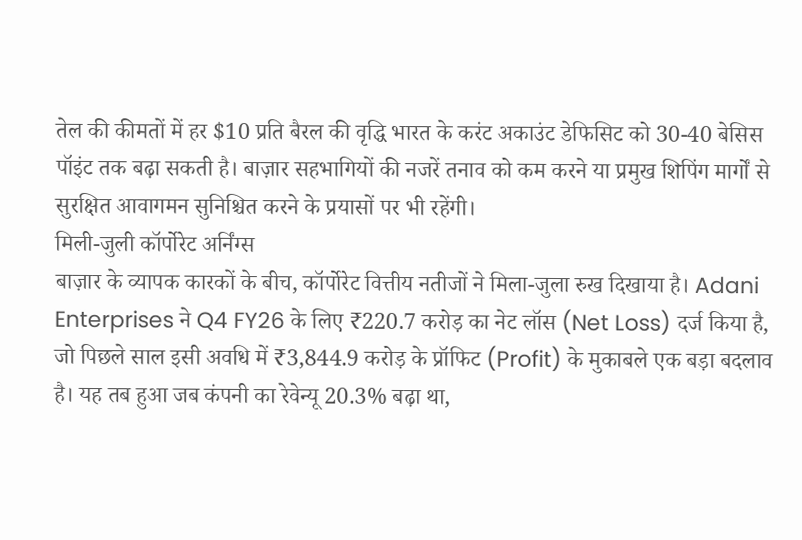तेल की कीमतों में हर $10 प्रति बैरल की वृद्धि भारत के करंट अकाउंट डेफिसिट को 30-40 बेसिस पॉइंट तक बढ़ा सकती है। बाज़ार सहभागियों की नजरें तनाव को कम करने या प्रमुख शिपिंग मार्गों से सुरक्षित आवागमन सुनिश्चित करने के प्रयासों पर भी रहेंगी।
मिली-जुली कॉर्पोरेट अर्निंग्स
बाज़ार के व्यापक कारकों के बीच, कॉर्पोरेट वित्तीय नतीजों ने मिला-जुला रुख दिखाया है। Adani Enterprises ने Q4 FY26 के लिए ₹220.7 करोड़ का नेट लॉस (Net Loss) दर्ज किया है, जो पिछले साल इसी अवधि में ₹3,844.9 करोड़ के प्रॉफिट (Profit) के मुकाबले एक बड़ा बदलाव है। यह तब हुआ जब कंपनी का रेवेन्यू 20.3% बढ़ा था,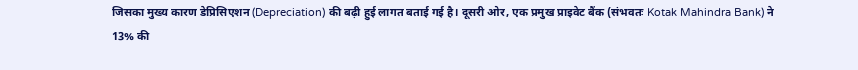जिसका मुख्य कारण डेप्रिसिएशन (Depreciation) की बढ़ी हुई लागत बताई गई है। दूसरी ओर, एक प्रमुख प्राइवेट बैंक (संभवतः Kotak Mahindra Bank) ने 13% की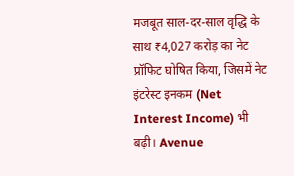मजबूत साल-दर-साल वृद्धि के साथ ₹4,027 करोड़ का नेट प्रॉफिट घोषित किया, जिसमें नेट इंटरेस्ट इनकम (Net Interest Income) भी बढ़ी। Avenue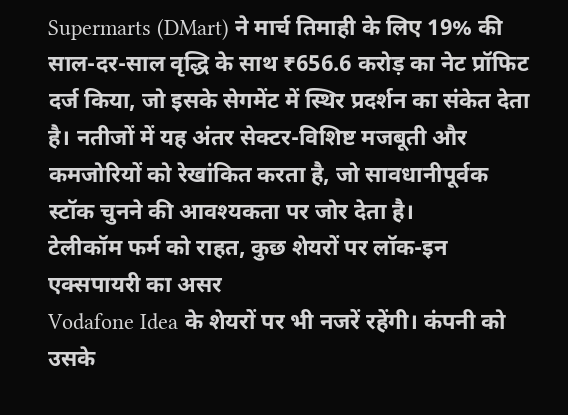Supermarts (DMart) ने मार्च तिमाही के लिए 19% की साल-दर-साल वृद्धि के साथ ₹656.6 करोड़ का नेट प्रॉफिट दर्ज किया, जो इसके सेगमेंट में स्थिर प्रदर्शन का संकेत देता है। नतीजों में यह अंतर सेक्टर-विशिष्ट मजबूती और कमजोरियों को रेखांकित करता है, जो सावधानीपूर्वक स्टॉक चुनने की आवश्यकता पर जोर देता है।
टेलीकॉम फर्म को राहत, कुछ शेयरों पर लॉक-इन एक्सपायरी का असर
Vodafone Idea के शेयरों पर भी नजरें रहेंगी। कंपनी को उसके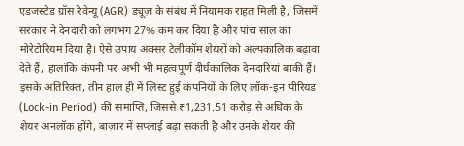एडजस्टेड ग्रॉस रेवेन्यू (AGR) ड्यूज़ के संबंध में नियामक राहत मिली है, जिसमें सरकार ने देनदारी को लगभग 27% कम कर दिया है और पांच साल का मोरेटोरियम दिया है। ऐसे उपाय अक्सर टेलीकॉम शेयरों को अल्पकालिक बढ़ावा देते हैं, हालांकि कंपनी पर अभी भी महत्वपूर्ण दीर्घकालिक देनदारियां बाकी हैं। इसके अतिरिक्त, तीन हाल ही में लिस्ट हुई कंपनियों के लिए लॉक-इन पीरियड (Lock-in Period) की समाप्ति, जिससे ₹1,231.51 करोड़ से अधिक के शेयर अनलॉक होंगे, बाज़ार में सप्लाई बढ़ा सकती है और उनके शेयर की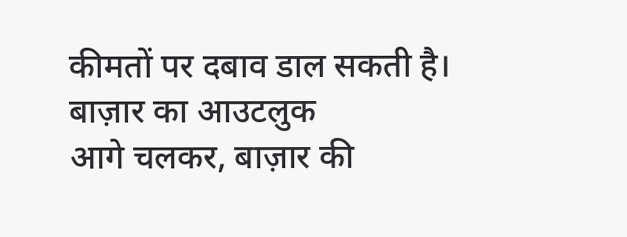कीमतों पर दबाव डाल सकती है।
बाज़ार का आउटलुक
आगे चलकर, बाज़ार की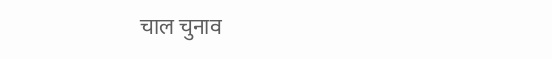चाल चुनाव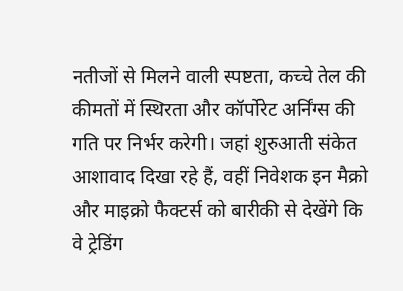नतीजों से मिलने वाली स्पष्टता, कच्चे तेल की कीमतों में स्थिरता और कॉर्पोरेट अर्निंग्स की गति पर निर्भर करेगी। जहां शुरुआती संकेत आशावाद दिखा रहे हैं, वहीं निवेशक इन मैक्रो और माइक्रो फैक्टर्स को बारीकी से देखेंगे कि वे ट्रेडिंग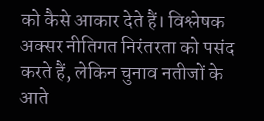को कैसे आकार देते हैं। विश्लेषक अक्सर नीतिगत निरंतरता को पसंद करते हैं, लेकिन चुनाव नतीजों के आते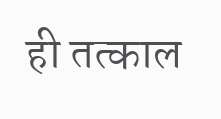ही तत्काल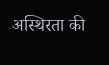अस्थिरता की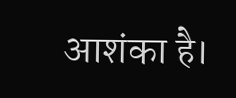आशंका है।